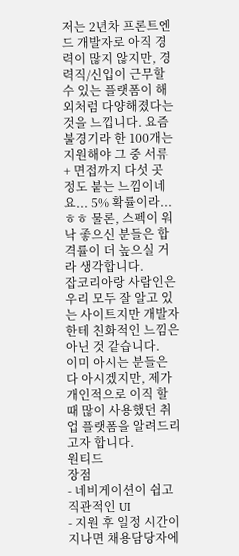저는 2년차 프론트엔드 개발자로 아직 경력이 많지 않지만, 경력직/신입이 근무할 수 있는 플랫폼이 해외처럼 다양해졌다는 것을 느낍니다. 요즘 불경기라 한 100개는 지원해야 그 중 서류 + 면접까지 다섯 곳 정도 붙는 느낌이네요... 5% 확률이라... ㅎㅎ 물론, 스펙이 워낙 좋으신 분들은 합격률이 더 높으실 거라 생각합니다.
잡코리아랑 사람인은 우리 모두 잘 알고 있는 사이트지만 개발자한테 친화적인 느낌은 아닌 것 같습니다.
이미 아시는 분들은 다 아시겠지만, 제가 개인적으로 이직 할 때 많이 사용했던 취업 플랫폼을 알려드리고자 합니다.
원티드
장점
- 네비게이션이 쉽고 직관적인 UI
- 지원 후 일정 시간이 지나면 채용담당자에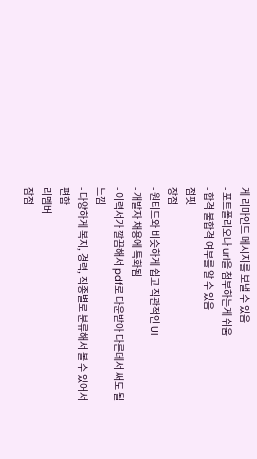게 리마인드 메시지를 보낼 수 있음
- 포트폴리오나 url을 첨부하는게 쉬움
- 합격 불합격 여부를 알 수 있음
점핏
장점
- 원티드와 비슷하게 쉽고 직관적인 UI
- 개발자 채용에 특화됨
- 이력서가 깔끔해서 pdf로 다운받아 다른데서 써도 될 느낌
- 다양하게 복지, 경력, 직종별로 분류해서 볼 수 있어서 편함
리멤버
잠점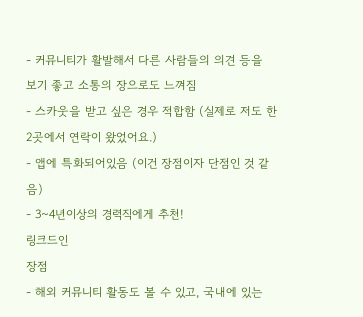- 커뮤니티가 활발해서 다른 사람들의 의견 등을 보기 좋고 소통의 장으로도 느껴짐
- 스카웃을 받고 싶은 경우 적합함 (실제로 저도 한 2곳에서 연락이 왔었어요.)
- 앱에 특화되어있음 (이건 장점이자 단점인 것 같음)
- 3~4년이상의 경력직에게 추천!
링크드인
장점
- 해외 커뮤니티 활동도 볼 수 있고, 국내에 있는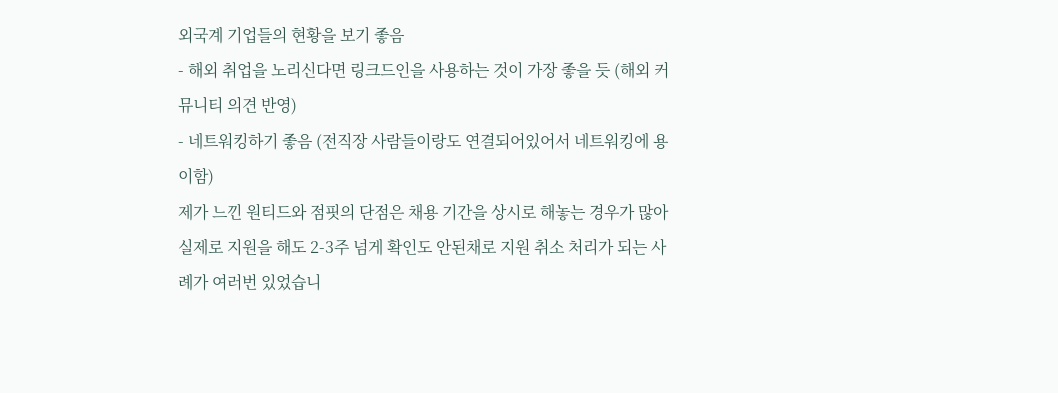외국계 기업들의 현황을 보기 좋음
- 해외 취업을 노리신다면 링크드인을 사용하는 것이 가장 좋을 듯 (해외 커뮤니티 의견 반영)
- 네트워킹하기 좋음 (전직장 사람들이랑도 연결되어있어서 네트워킹에 용이함)
제가 느낀 원티드와 점핏의 단점은 채용 기간을 상시로 해놓는 경우가 많아 실제로 지원을 해도 2-3주 넘게 확인도 안된채로 지원 취소 처리가 되는 사례가 여러번 있었습니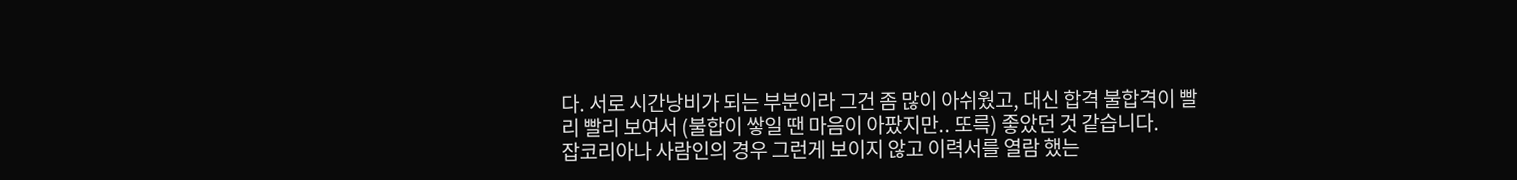다. 서로 시간낭비가 되는 부분이라 그건 좀 많이 아쉬웠고, 대신 합격 불합격이 빨리 빨리 보여서 (불합이 쌓일 땐 마음이 아팠지만.. 또륵) 좋았던 것 같습니다.
잡코리아나 사람인의 경우 그런게 보이지 않고 이력서를 열람 했는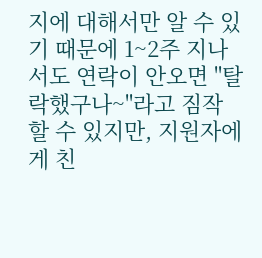지에 대해서만 알 수 있기 때문에 1~2주 지나서도 연락이 안오면 "탈락했구나~"라고 짐작 할 수 있지만, 지원자에게 친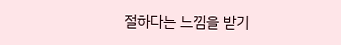절하다는 느낌을 받기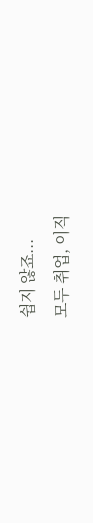쉽지 않죠...
모두 취업, 이직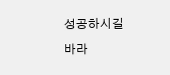성공하시길 바라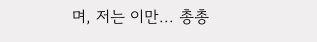며, 저는 이만... 총총